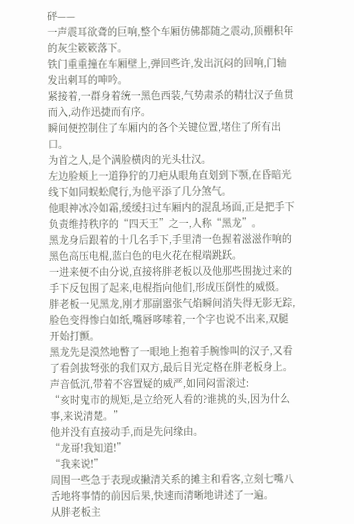砰——
一声震耳欲聋的巨响,整个车厢仿佛都随之震动,顶棚积年的灰尘簌簌落下。
铁门重重撞在车厢壁上,弹回些许,发出沉闷的回响,门轴发出刺耳的呻吟。
紧接着,一群身着统一黑色西装,气势肃杀的精壮汉子鱼贯而入,动作迅捷而有序。
瞬间便控制住了车厢内的各个关键位置,堵住了所有出口。
为首之人,是个满脸横肉的光头壮汉。
左边脸颊上一道狰狞的刀疤从眼角直划到下颚,在昏暗光线下如同蜈蚣爬行,为他平添了几分煞气。
他眼神冰冷如霜,缓缓扫过车厢内的混乱场面,正是把手下负责维持秩序的“四天王”之一,人称“黑龙”。
黑龙身后跟着的十几名手下,手里清一色握着滋滋作响的黑色高压电棍,蓝白色的电火花在棍端跳跃。
一进来便不由分说,直接将胖老板以及他那些围拢过来的手下反包围了起来,电棍指向他们,形成压倒性的威慑。
胖老板一见黑龙,刚才那副嚣张气焰瞬间消失得无影无踪,脸色变得惨白如纸,嘴唇哆嗦着,一个字也说不出来,双腿开始打颤。
黑龙先是漠然地瞥了一眼地上抱着手腕惨叫的汉子,又看了看剑拔弩张的我们双方,最后目光定格在胖老板身上。
声音低沉,带着不容置疑的威严,如同闷雷滚过:
“亥时鬼市的规矩,是立给死人看的?谁挑的头,因为什么事,来说清楚。”
他并没有直接动手,而是先问缘由。
“龙哥!我知道!”
“我来说!”
周围一些急于表现或撇清关系的摊主和看客,立刻七嘴八舌地将事情的前因后果,快速而清晰地讲述了一遍。
从胖老板主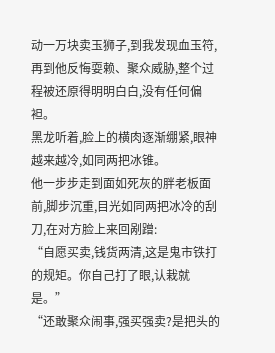动一万块卖玉狮子,到我发现血玉符,再到他反悔耍赖、聚众威胁,整个过程被还原得明明白白,没有任何偏袒。
黑龙听着,脸上的横肉逐渐绷紧,眼神越来越冷,如同两把冰锥。
他一步步走到面如死灰的胖老板面前,脚步沉重,目光如同两把冰冷的刮刀,在对方脸上来回剐蹭:
“自愿买卖,钱货两清,这是鬼市铁打的规矩。你自己打了眼,认栽就是。”
“还敢聚众闹事,强买强卖?是把头的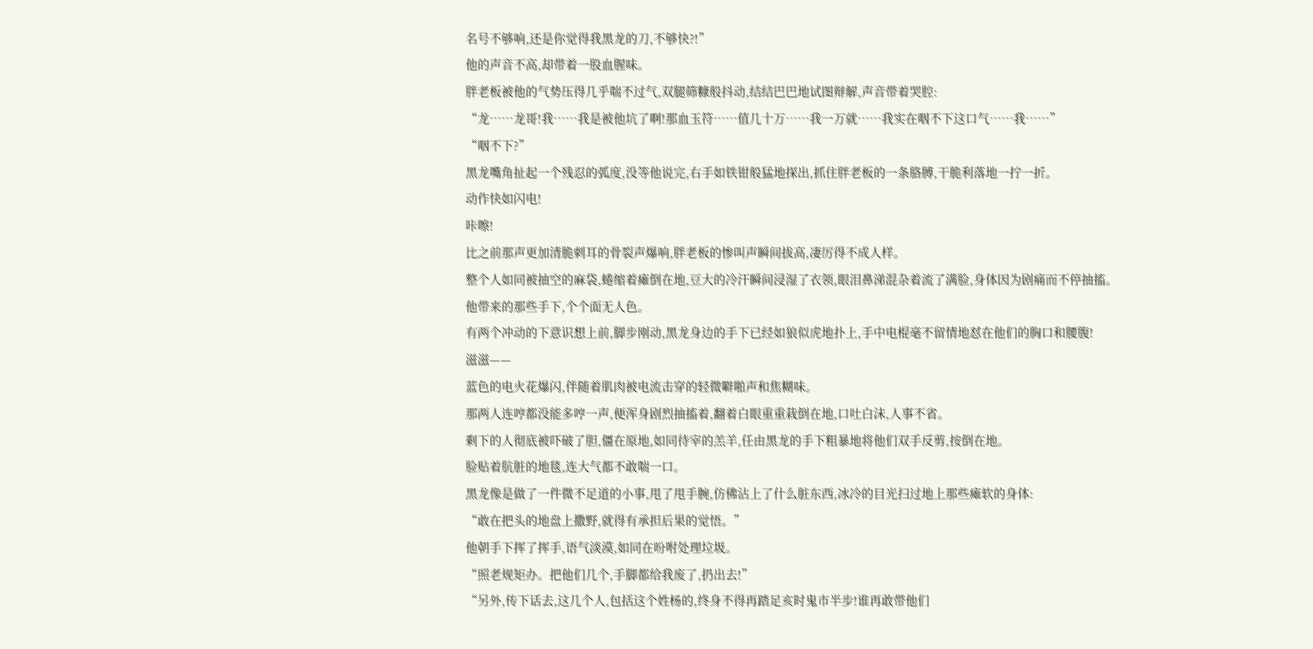名号不够响,还是你觉得我黑龙的刀,不够快?!”
他的声音不高,却带着一股血腥味。
胖老板被他的气势压得几乎喘不过气,双腿筛糠般抖动,结结巴巴地试图辩解,声音带着哭腔:
“龙……龙哥!我……我是被他坑了啊!那血玉符……值几十万……我一万就……我实在咽不下这口气……我……”
“咽不下?”
黑龙嘴角扯起一个残忍的弧度,没等他说完,右手如铁钳般猛地探出,抓住胖老板的一条胳膊,干脆利落地一拧一折。
动作快如闪电!
咔嚓!
比之前那声更加清脆刺耳的骨裂声爆响,胖老板的惨叫声瞬间拔高,凄厉得不成人样。
整个人如同被抽空的麻袋,蜷缩着瘫倒在地,豆大的冷汗瞬间浸湿了衣领,眼泪鼻涕混杂着流了满脸,身体因为剧痛而不停抽搐。
他带来的那些手下,个个面无人色。
有两个冲动的下意识想上前,脚步刚动,黑龙身边的手下已经如狼似虎地扑上,手中电棍毫不留情地怼在他们的胸口和腰腹!
滋滋——
蓝色的电火花爆闪,伴随着肌肉被电流击穿的轻微噼啪声和焦糊味。
那两人连哼都没能多哼一声,便浑身剧烈抽搐着,翻着白眼重重栽倒在地,口吐白沫,人事不省。
剩下的人彻底被吓破了胆,僵在原地,如同待宰的羔羊,任由黑龙的手下粗暴地将他们双手反剪,按倒在地。
脸贴着肮脏的地毯,连大气都不敢喘一口。
黑龙像是做了一件微不足道的小事,甩了甩手腕,仿佛沾上了什么脏东西,冰冷的目光扫过地上那些瘫软的身体:
“敢在把头的地盘上撒野,就得有承担后果的觉悟。”
他朝手下挥了挥手,语气淡漠,如同在吩咐处理垃圾。
“照老规矩办。把他们几个,手脚都给我废了,扔出去!”
“另外,传下话去,这几个人,包括这个姓杨的,终身不得再踏足亥时鬼市半步!谁再敢带他们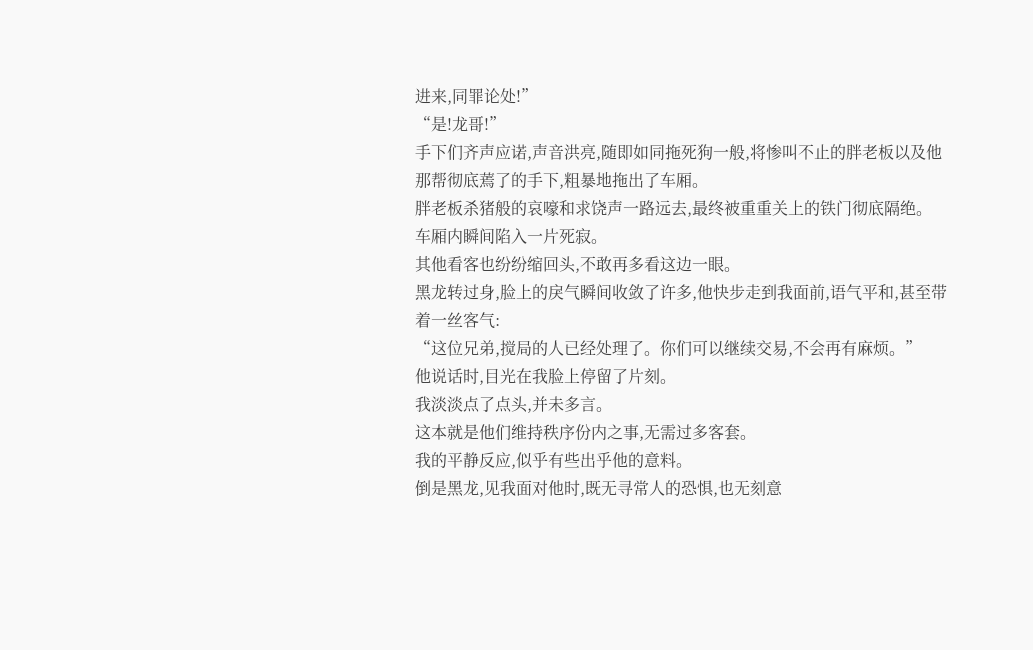进来,同罪论处!”
“是!龙哥!”
手下们齐声应诺,声音洪亮,随即如同拖死狗一般,将惨叫不止的胖老板以及他那帮彻底蔫了的手下,粗暴地拖出了车厢。
胖老板杀猪般的哀嚎和求饶声一路远去,最终被重重关上的铁门彻底隔绝。
车厢内瞬间陷入一片死寂。
其他看客也纷纷缩回头,不敢再多看这边一眼。
黑龙转过身,脸上的戾气瞬间收敛了许多,他快步走到我面前,语气平和,甚至带着一丝客气:
“这位兄弟,搅局的人已经处理了。你们可以继续交易,不会再有麻烦。”
他说话时,目光在我脸上停留了片刻。
我淡淡点了点头,并未多言。
这本就是他们维持秩序份内之事,无需过多客套。
我的平静反应,似乎有些出乎他的意料。
倒是黑龙,见我面对他时,既无寻常人的恐惧,也无刻意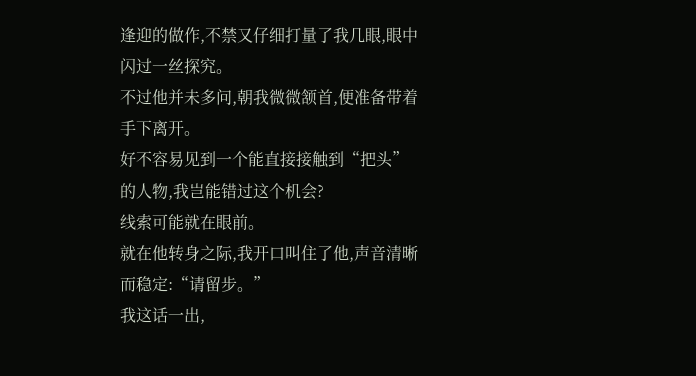逢迎的做作,不禁又仔细打量了我几眼,眼中闪过一丝探究。
不过他并未多问,朝我微微颔首,便准备带着手下离开。
好不容易见到一个能直接接触到“把头”的人物,我岂能错过这个机会?
线索可能就在眼前。
就在他转身之际,我开口叫住了他,声音清晰而稳定:“请留步。”
我这话一出,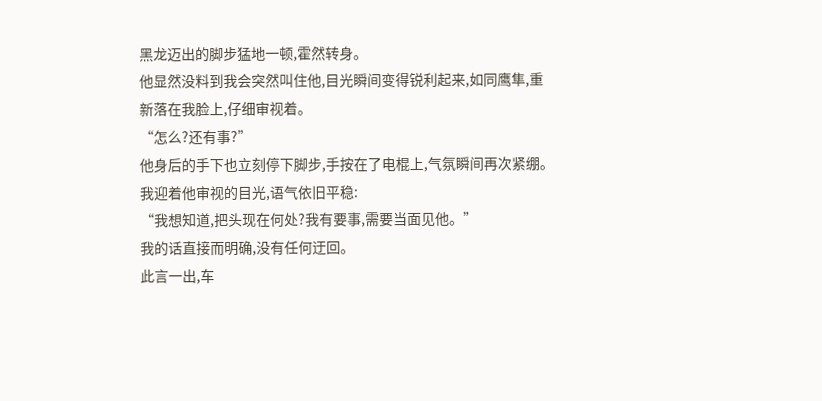黑龙迈出的脚步猛地一顿,霍然转身。
他显然没料到我会突然叫住他,目光瞬间变得锐利起来,如同鹰隼,重新落在我脸上,仔细审视着。
“怎么?还有事?”
他身后的手下也立刻停下脚步,手按在了电棍上,气氛瞬间再次紧绷。
我迎着他审视的目光,语气依旧平稳:
“我想知道,把头现在何处?我有要事,需要当面见他。”
我的话直接而明确,没有任何迂回。
此言一出,车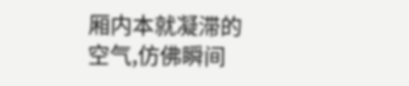厢内本就凝滞的空气,仿佛瞬间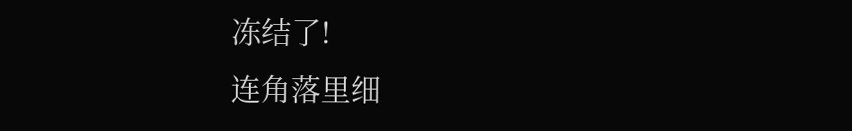冻结了!
连角落里细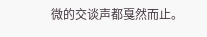微的交谈声都戛然而止。